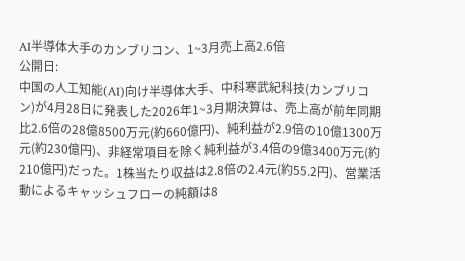AI半導体大手のカンブリコン、1~3月売上高2.6倍
公開日:
中国の人工知能(AI)向け半導体大手、中科寒武紀科技(カンブリコン)が4月28日に発表した2026年1~3月期決算は、売上高が前年同期比2.6倍の28億8500万元(約660億円)、純利益が2.9倍の10億1300万元(約230億円)、非経常項目を除く純利益が3.4倍の9億3400万元(約210億円)だった。1株当たり収益は2.8倍の2.4元(約55.2円)、営業活動によるキャッシュフローの純額は8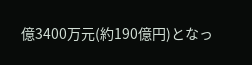億3400万元(約190億円)となっ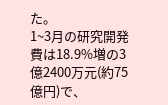た。
1~3月の研究開発費は18.9%増の3億2400万元(約75億円)で、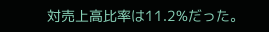対売上高比率は11.2%だった。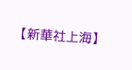【新華社上海】